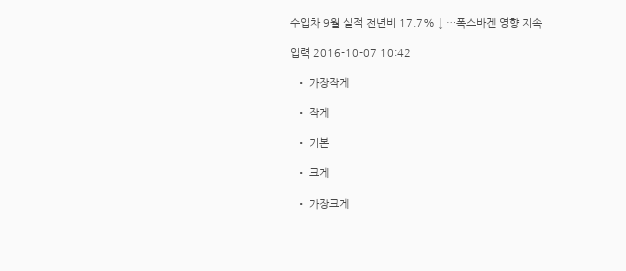수입차 9월 실적 전년비 17.7% ↓ …폭스바겐 영향 지속

입력 2016-10-07 10:42

  • 가장작게

  • 작게

  • 기본

  • 크게

  • 가장크게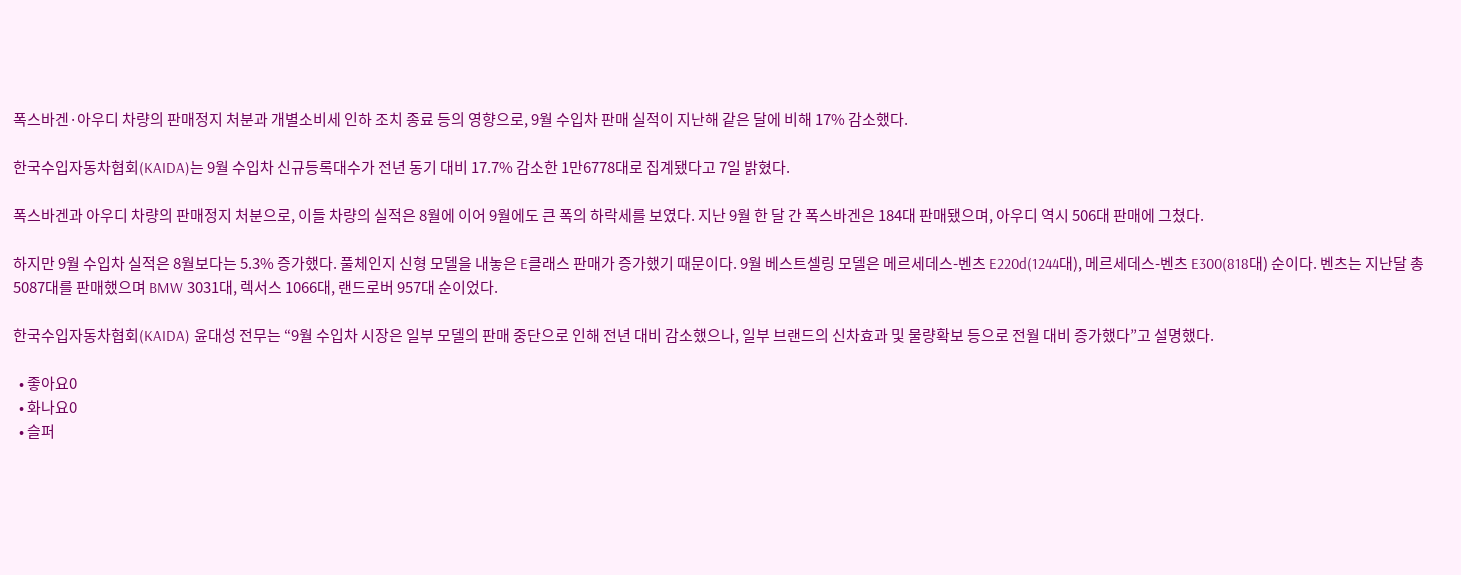폭스바겐·아우디 차량의 판매정지 처분과 개별소비세 인하 조치 종료 등의 영향으로, 9월 수입차 판매 실적이 지난해 같은 달에 비해 17% 감소했다.

한국수입자동차협회(KAIDA)는 9월 수입차 신규등록대수가 전년 동기 대비 17.7% 감소한 1만6778대로 집계됐다고 7일 밝혔다.

폭스바겐과 아우디 차량의 판매정지 처분으로, 이들 차량의 실적은 8월에 이어 9월에도 큰 폭의 하락세를 보였다. 지난 9월 한 달 간 폭스바겐은 184대 판매됐으며, 아우디 역시 506대 판매에 그쳤다.

하지만 9월 수입차 실적은 8월보다는 5.3% 증가했다. 풀체인지 신형 모델을 내놓은 E클래스 판매가 증가했기 때문이다. 9월 베스트셀링 모델은 메르세데스-벤츠 E220d(1244대), 메르세데스-벤츠 E300(818대) 순이다. 벤츠는 지난달 총 5087대를 판매했으며 BMW 3031대, 렉서스 1066대, 랜드로버 957대 순이었다.

한국수입자동차협회(KAIDA) 윤대성 전무는 “9월 수입차 시장은 일부 모델의 판매 중단으로 인해 전년 대비 감소했으나, 일부 브랜드의 신차효과 및 물량확보 등으로 전월 대비 증가했다”고 설명했다.

  • 좋아요0
  • 화나요0
  • 슬퍼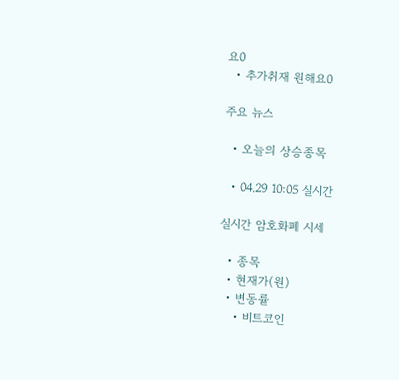요0
  • 추가취재 원해요0

주요 뉴스

  • 오늘의 상승종목

  • 04.29 10:05 실시간

실시간 암호화폐 시세

  • 종목
  • 현재가(원)
  • 변동률
    • 비트코인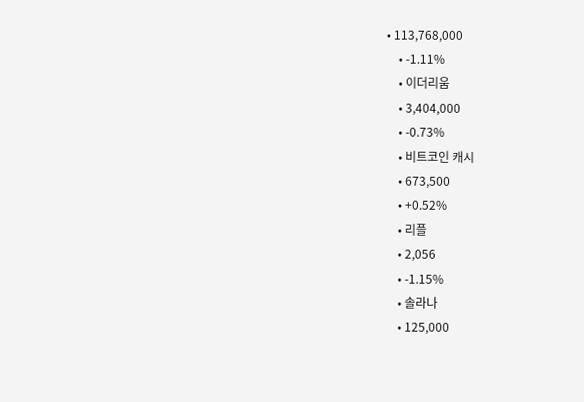• 113,768,000
    • -1.11%
    • 이더리움
    • 3,404,000
    • -0.73%
    • 비트코인 캐시
    • 673,500
    • +0.52%
    • 리플
    • 2,056
    • -1.15%
    • 솔라나
    • 125,000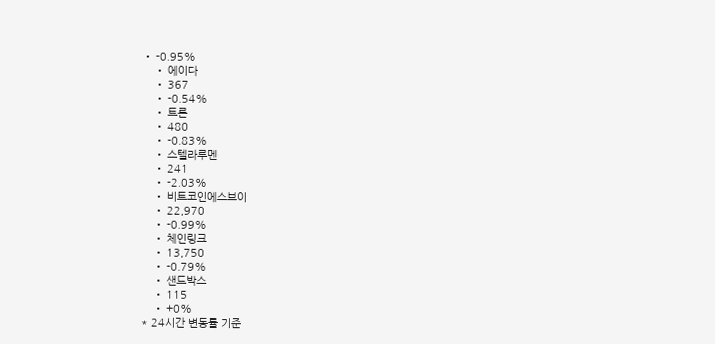• -0.95%
    • 에이다
    • 367
    • -0.54%
    • 트론
    • 480
    • -0.83%
    • 스텔라루멘
    • 241
    • -2.03%
    • 비트코인에스브이
    • 22,970
    • -0.99%
    • 체인링크
    • 13,750
    • -0.79%
    • 샌드박스
    • 115
    • +0%
* 24시간 변동률 기준